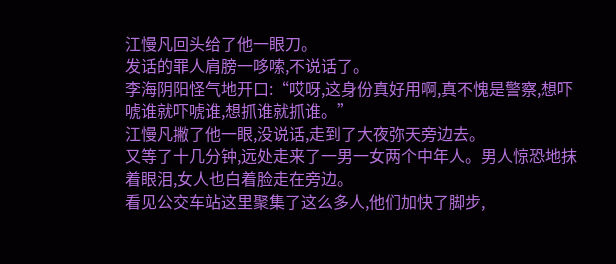江慢凡回头给了他一眼刀。
发话的罪人肩膀一哆嗦,不说话了。
李海阴阳怪气地开口:“哎呀,这身份真好用啊,真不愧是警察,想吓唬谁就吓唬谁,想抓谁就抓谁。”
江慢凡撇了他一眼,没说话,走到了大夜弥天旁边去。
又等了十几分钟,远处走来了一男一女两个中年人。男人惊恐地抹着眼泪,女人也白着脸走在旁边。
看见公交车站这里聚集了这么多人,他们加快了脚步,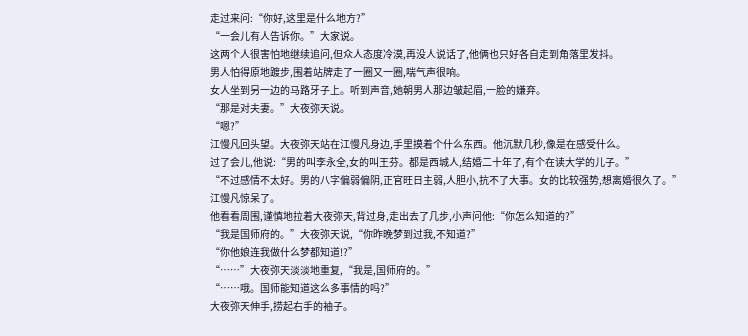走过来问:“你好,这里是什么地方?”
“一会儿有人告诉你。”大家说。
这两个人很害怕地继续追问,但众人态度冷漠,再没人说话了,他俩也只好各自走到角落里发抖。
男人怕得原地踱步,围着站牌走了一圈又一圈,喘气声很响。
女人坐到另一边的马路牙子上。听到声音,她朝男人那边皱起眉,一脸的嫌弃。
“那是对夫妻。”大夜弥天说。
“嗯?”
江慢凡回头望。大夜弥天站在江慢凡身边,手里摸着个什么东西。他沉默几秒,像是在感受什么。
过了会儿,他说:“男的叫李永全,女的叫王芬。都是西城人,结婚二十年了,有个在读大学的儿子。”
“不过感情不太好。男的八字偏弱偏阴,正官旺日主弱,人胆小,抗不了大事。女的比较强势,想离婚很久了。”
江慢凡惊呆了。
他看看周围,谨慎地拉着大夜弥天,背过身,走出去了几步,小声问他:“你怎么知道的?”
“我是国师府的。”大夜弥天说,“你昨晚梦到过我,不知道?”
“你他娘连我做什么梦都知道!?”
“……”大夜弥天淡淡地重复,“我是,国师府的。”
“……哦。国师能知道这么多事情的吗?”
大夜弥天伸手,捞起右手的袖子。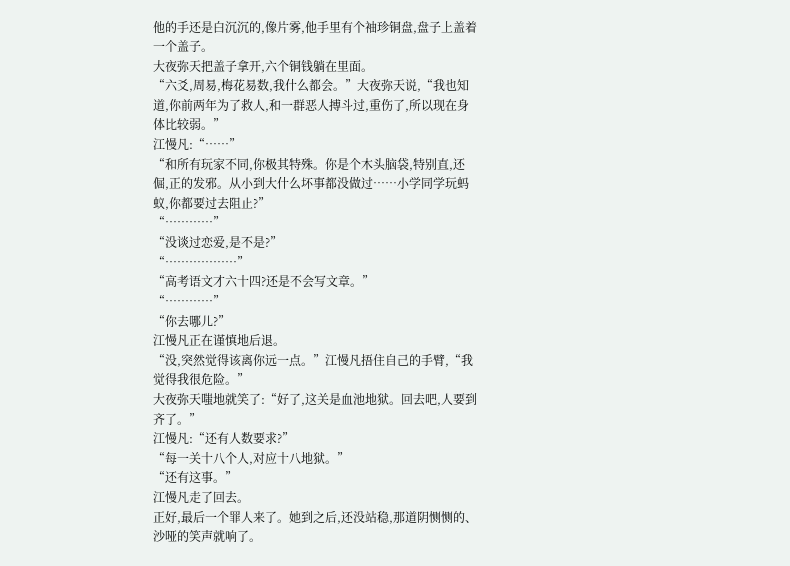他的手还是白沉沉的,像片雾,他手里有个袖珍铜盘,盘子上盖着一个盖子。
大夜弥天把盖子拿开,六个铜钱躺在里面。
“六爻,周易,梅花易数,我什么都会。”大夜弥天说,“我也知道,你前两年为了救人,和一群恶人搏斗过,重伤了,所以现在身体比较弱。”
江慢凡:“……”
“和所有玩家不同,你极其特殊。你是个木头脑袋,特别直,还倔,正的发邪。从小到大什么坏事都没做过……小学同学玩蚂蚁,你都要过去阻止?”
“…………”
“没谈过恋爱,是不是?”
“………………”
“高考语文才六十四?还是不会写文章。”
“…………”
“你去哪儿?”
江慢凡正在谨慎地后退。
“没,突然觉得该离你远一点。”江慢凡捂住自己的手臂,“我觉得我很危险。”
大夜弥天嗤地就笑了:“好了,这关是血池地狱。回去吧,人要到齐了。”
江慢凡:“还有人数要求?”
“每一关十八个人,对应十八地狱。”
“还有这事。”
江慢凡走了回去。
正好,最后一个罪人来了。她到之后,还没站稳,那道阴恻恻的、沙哑的笑声就响了。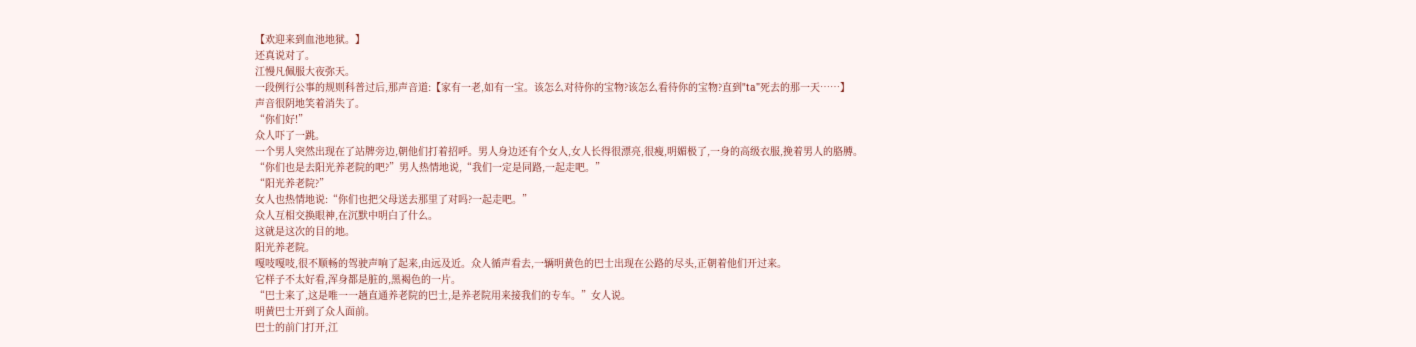【欢迎来到血池地狱。】
还真说对了。
江慢凡佩服大夜弥天。
一段例行公事的规则科普过后,那声音道:【家有一老,如有一宝。该怎么对待你的宝物?该怎么看待你的宝物?直到"ta"死去的那一天……】
声音很阴地笑着消失了。
“你们好!”
众人吓了一跳。
一个男人突然出现在了站牌旁边,朝他们打着招呼。男人身边还有个女人,女人长得很漂亮,很瘦,明媚极了,一身的高级衣服,挽着男人的胳膊。
“你们也是去阳光养老院的吧?”男人热情地说,“我们一定是同路,一起走吧。”
“阳光养老院?”
女人也热情地说:“你们也把父母送去那里了对吗?一起走吧。”
众人互相交换眼神,在沉默中明白了什么。
这就是这次的目的地。
阳光养老院。
嘎吱嘎吱,很不顺畅的驾驶声响了起来,由远及近。众人循声看去,一辆明黄色的巴士出现在公路的尽头,正朝着他们开过来。
它样子不太好看,浑身都是脏的,黑褐色的一片。
“巴士来了,这是唯一一趟直通养老院的巴士,是养老院用来接我们的专车。”女人说。
明黄巴士开到了众人面前。
巴士的前门打开,江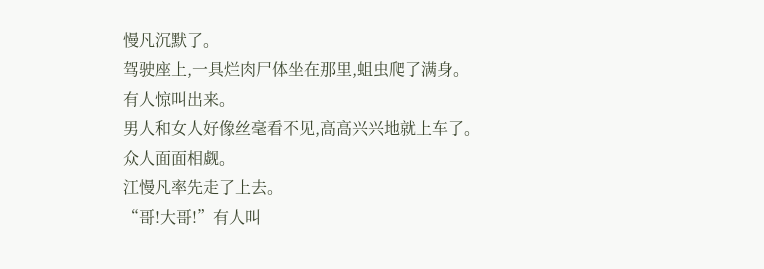慢凡沉默了。
驾驶座上,一具烂肉尸体坐在那里,蛆虫爬了满身。
有人惊叫出来。
男人和女人好像丝毫看不见,高高兴兴地就上车了。
众人面面相觑。
江慢凡率先走了上去。
“哥!大哥!”有人叫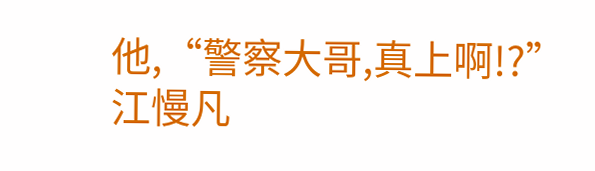他,“警察大哥,真上啊!?”
江慢凡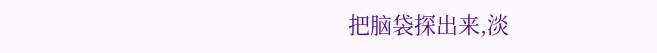把脑袋探出来,淡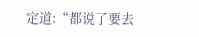定道:“都说了要去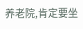养老院,肯定要坐